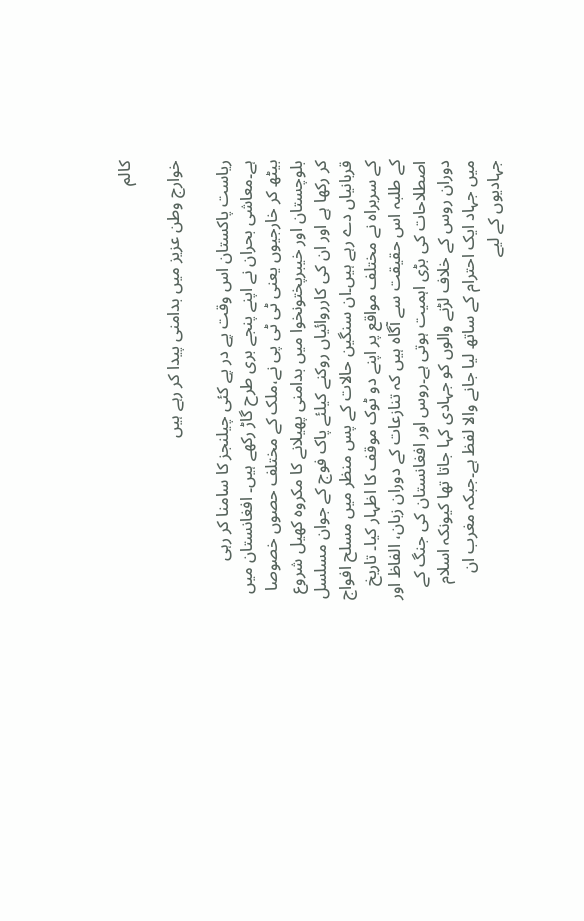کالم

خوارج وطن عزیز میں بدامنی پیدا کر رہے ہیں

ریاست پاکستان اس وقت پے در پے کئی چیلنجز کا سامنا کر رہی ہے۔معاشی بحران نے اپنے پنجے بری طرح گاڑ رکھے ہیں۔ افغانستان میں بیٹھ کر خارجیوں یعنی ٹی ٹی پی نے،ملک کے مختلف حصوں خصوصا بلوچستان اور خیبرپختونخوا میں بدامنی پھیلانے کا مکروہ کھیل شروع کر رکھا ہے اور ان کی کارروائیاں روکنے کیلئے پاک فوج کے جوان مسلسل قربانیاں دے رہے ہیں۔ان سنگین حالات کے پس منظر میں مسلح افواج کے سربراہ نے مختلف مواقع پر اپنے دو ٹوک موقف کا اظہار کیا۔ تاریخ کے طلبہ اس حقیقت سے آگاہ ہیں کہ تنازعات کے دوران زبان، الفاظ اور اصطلاحات کی بڑی اہمیت ہوتی ہے۔روس اور افغانستان کی جنگ کے دوران روس کے خلاف لڑنے والوں کو جہادی کہا جاتا تھا کیونکہ اسلام میں جہاد ایک احترام کے ساتھ لیا جانے والا لفظ ہے۔جبکہ مغرب ان جہادیوں کے لیے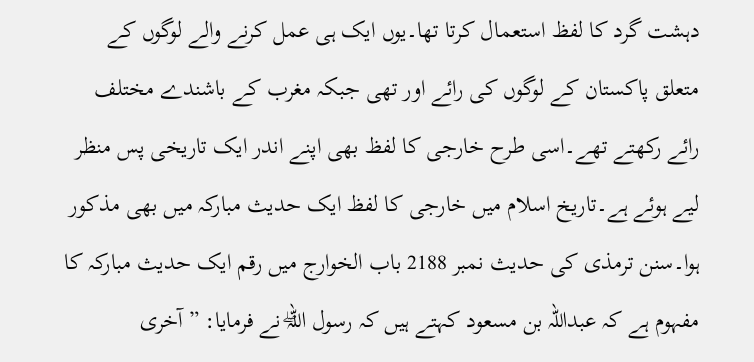دہشت گرد کا لفظ استعمال کرتا تھا۔یوں ایک ہی عمل کرنے والے لوگوں کے متعلق پاکستان کے لوگوں کی رائے اور تھی جبکہ مغرب کے باشندے مختلف رائے رکھتے تھے۔اسی طرح خارجی کا لفظ بھی اپنے اندر ایک تاریخی پس منظر لیے ہوئے ہے۔تاریخ اسلام میں خارجی کا لفظ ایک حدیث مبارکہ میں بھی مذکور ہوا۔سنن ترمذی کی حدیث نمبر 2188 باب الخوارج میں رقم ایک حدیث مبارکہ کا مفہوم ہے کہ عبداللہ بن مسعود کہتے ہیں کہ رسول اللہۖ نے فرمایا: ”آخری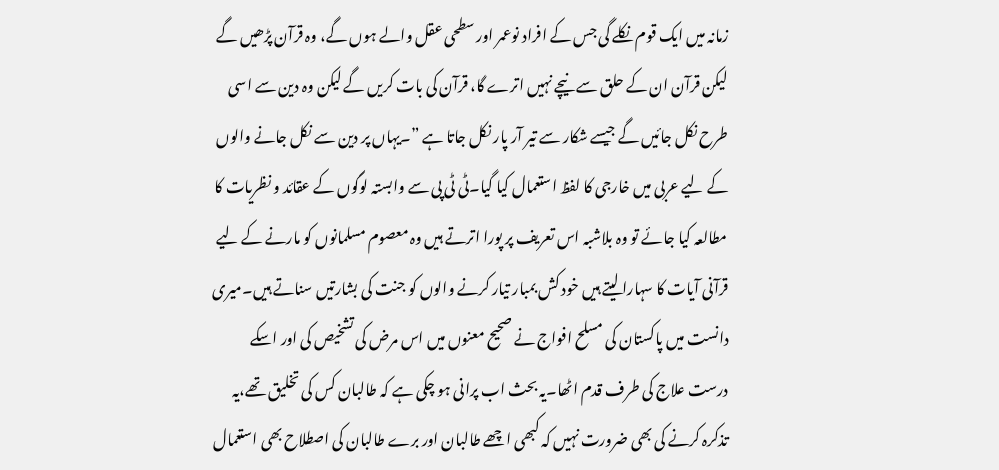زمانہ میں ایک قوم نکلے گی جس کے افراد نوعمر اور سطحی عقل والے ہوں گے، وہ قرآن پڑھیں گے لیکن قرآن ان کے حلق سے نیچے نہیں اترے گا، قرآن کی بات کریں گے لیکن وہ دین سے اسی طرح نکل جائیں گے جیسے شکار سے تیر آر پار نکل جاتا ہے ”۔یہاں پر دین سے نکل جانے والوں کے لیے عربی میں خارجی کا لفظ استعمال کیا گیا۔ٹی ٹی پی سے وابستہ لوگوں کے عقائد و نظریات کا مطالعہ کیا جائے تو وہ بلاشبہ اس تعریف پر پورا اترتے ہیں وہ معصوم مسلمانوں کو مارنے کے لیے قرآنی آیات کا سہارا لیتے ہیں خود کش بمبار تیار کرنے والوں کو جنت کی بشارتیں سناتے ہیں۔میری دانست میں پاکستان کی مسلح افواج نے صحیح معنوں میں اس مرض کی تشخیص کی اور اسکے درست علاج کی طرف قدم اٹھا۔یہ بحث اب پرانی ہو چکی ہے کہ طالبان کس کی تخلیق تھے،یہ تذکرہ کرنے کی بھی ضرورت نہیں کہ کبھی اچھے طالبان اور برے طالبان کی اصطلاح بھی استعمال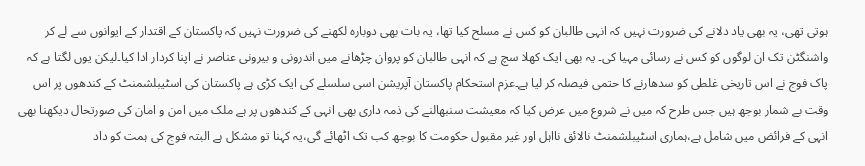ہوتی تھی، یہ بھی یاد دلانے کی ضرورت نہیں کہ انہی طالبان کو کس نے مسلح کیا تھا، یہ بات بھی دوبارہ لکھنے کی ضرورت نہیں کہ پاکستان کے اقتدار کے ایوانوں سے لے کر واشنگٹن تک ان لوگوں کو کس نے رسائی مہیا کی۔ یہ بھی ایک کھلا سچ ہے کہ انہی طالبان کو پروان چڑھانے میں اندرونی و بیرونی عناصر نے اپنا کردار ادا کیا۔لیکن یوں لگتا ہے کہ پاک فوج نے اس تاریخی غلطی کو سدھارنے کا حتمی فیصلہ کر لیا ہے۔عزم استحکام پاکستان آپریشن اسی سلسلے کی ایک کڑی ہے پاکستان کی اسٹیبلشمنٹ کے کندھوں پر اس وقت بے شمار بوجھ ہیں جس طرح کہ میں نے شروع میں عرض کیا کہ معیشت سنبھالنے کی ذمہ داری بھی انہی کے کندھوں پر ہے ملک میں امن و امان کی صورتحال دیکھنا بھی انہی کے فرائض میں شامل ہے،ہماری اسٹیبلشمنٹ نالائق نااہل اور غیر مقبول حکومت کا بوجھ کب تک اٹھائے گی،یہ کہنا تو مشکل ہے البتہ فوج کی ہمت کو داد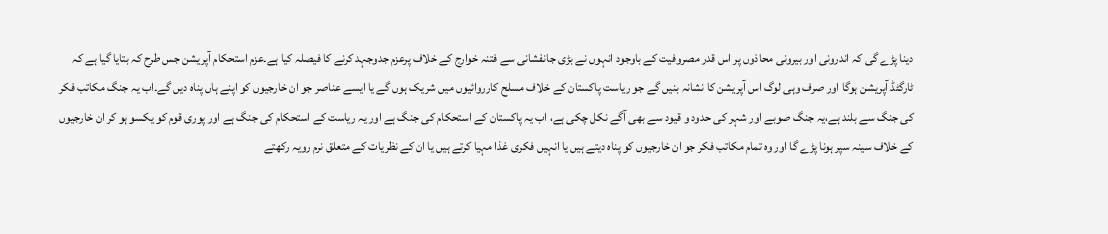دینا پڑے گی کہ اندرونی اور بیرونی محاذوں پر اس قدر مصروفیت کے باوجود انہوں نے بڑی جانفشانی سے فتنہ خوارج کے خلاف پرعزم جدوجہد کرنے کا فیصلہ کیا ہے۔عزم استحکام آپریشن جس طرح کہ بتایا گیا ہے کہ ٹارگٹڈ آپریشن ہوگا اور صرف وہی لوگ اس آپریشن کا نشانہ بنیں گے جو ریاست پاکستان کے خلاف مسلح کارروائیوں میں شریک ہوں گے یا ایسے عناصر جو ان خارجیوں کو اپنے ہاں پناہ دیں گے۔اب یہ جنگ مکاتب فکر کی جنگ سے بلند ہے،یہ جنگ صوبے اور شہر کی حدود و قیود سے بھی آگے نکل چکی ہے، اب یہ پاکستان کے استحکام کی جنگ ہے اور یہ ریاست کے استحکام کی جنگ ہے اور پوری قوم کو یکسو ہو کر ان خارجیوں کے خلاف سینہ سپر ہونا پڑے گا اور وہ تمام مکاتب فکر جو ان خارجیوں کو پناہ دیتے ہیں یا انہیں فکری غذا مہیا کرتے ہیں یا ان کے نظریات کے متعلق نرم رویہ رکھتے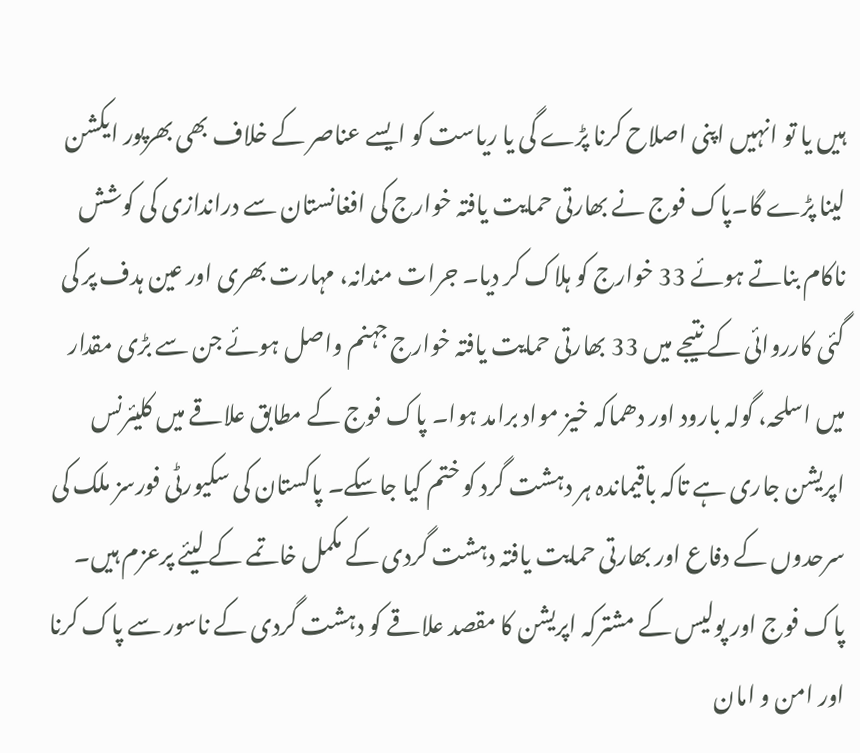ہیں یا تو انہیں اپنی اصلاح کرنا پڑے گی یا ریاست کو ایسے عناصر کے خلاف بھی بھرپور ایکشن لینا پڑے گا۔پاک فوج نے بھارتی حمایت یافتہ خوارج کی افغانستان سے دراندازی کی کوشش ناکام بناتے ہوئے 33 خوارج کو ہلاک کر دیا۔ جرات مندانہ، مہارت بھری اور عین ہدف پر کی گئی کارروائی کے نتیجے میں 33 بھارتی حمایت یافتہ خوارج جہنم واصل ہوئے جن سے بڑی مقدار میں اسلحہ، گولہ بارود اور دھماکہ خیز مواد برامد ہوا۔ پاک فوج کے مطابق علاقے میں کلیئرنس اپریشن جاری ہے تاکہ باقیماندہ ہر دہشت گرد کو ختم کیا جاسکے۔ پاکستان کی سکیورٹی فورسز ملک کی سرحدوں کے دفاع اور بھارتی حمایت یافتہ دہشت گردی کے مکمل خاتمے کے لیئے پرعزم ہیں۔ پاک فوج اور پولیس کے مشترکہ اپریشن کا مقصد علاقے کو دہشت گردی کے ناسور سے پاک کرنا اور امن و امان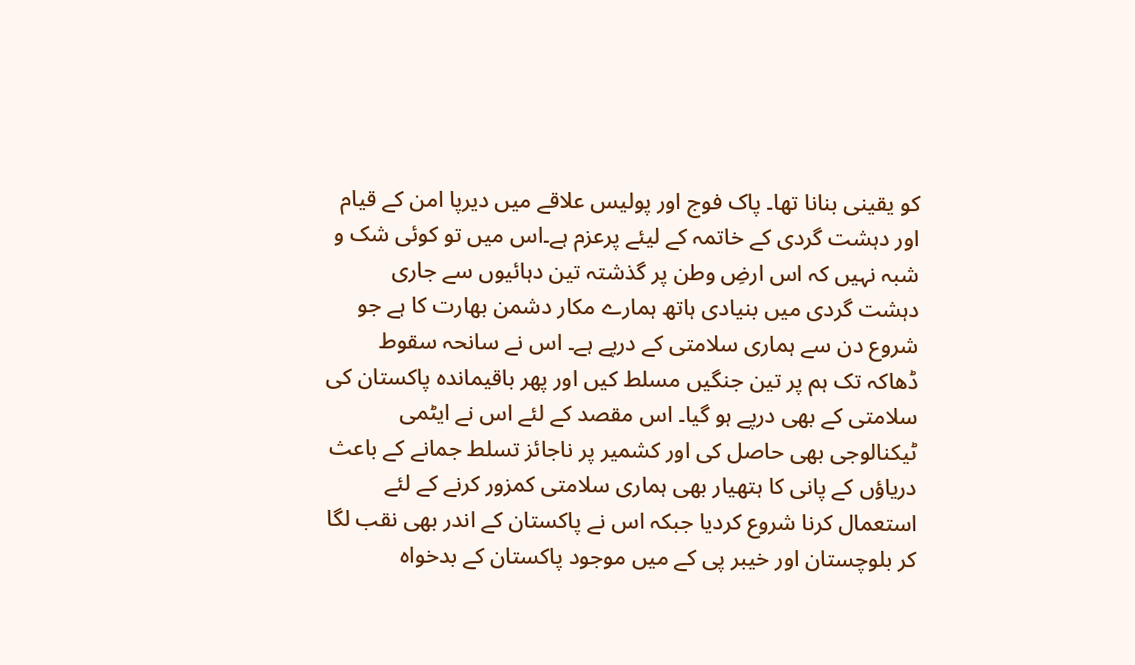کو یقینی بنانا تھا۔ پاک فوج اور پولیس علاقے میں دیرپا امن کے قیام اور دہشت گردی کے خاتمہ کے لیئے پرعزم ہے۔اس میں تو کوئی شک و شبہ نہیں کہ اس ارضِ وطن پر گذشتہ تین دہائیوں سے جاری دہشت گردی میں بنیادی ہاتھ ہمارے مکار دشمن بھارت کا ہے جو شروع دن سے ہماری سلامتی کے درپے ہے۔ اس نے سانحہ سقوط ڈھاکہ تک ہم پر تین جنگیں مسلط کیں اور پھر باقیماندہ پاکستان کی سلامتی کے بھی درپے ہو گیا۔ اس مقصد کے لئے اس نے ایٹمی ٹیکنالوجی بھی حاصل کی اور کشمیر پر ناجائز تسلط جمانے کے باعث دریاؤں کے پانی کا ہتھیار بھی ہماری سلامتی کمزور کرنے کے لئے استعمال کرنا شروع کردیا جبکہ اس نے پاکستان کے اندر بھی نقب لگا کر بلوچستان اور خیبر پی کے میں موجود پاکستان کے بدخواہ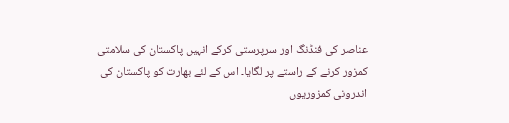عناصر کی فنڈنگ اور سرپرستی کرکے انہیں پاکستان کی سلامتی کمزور کرنے کے راستے پر لگایا۔ اس کے لئے بھارت کو پاکستان کی اندرونی کمزوریوں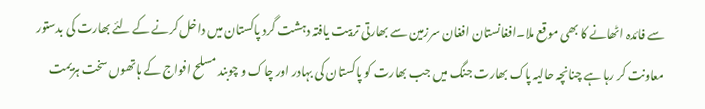سے فائدہ اٹھانے کا بھی موقع ملا۔افغانستان افغان سرزمین سے بھارتی تربیت یافتہ دہشت گرد پاکستان میں داخل کرنے کے لئے بھارت کی بدستور معاونت کر رہا ہے چنانچہ حالیہ پاک بھارت جنگ میں جب بھارت کو پاکستان کی بہادر اور چاک و چوبند مسلح افواج کے ہاتھوں سخت ہزیمت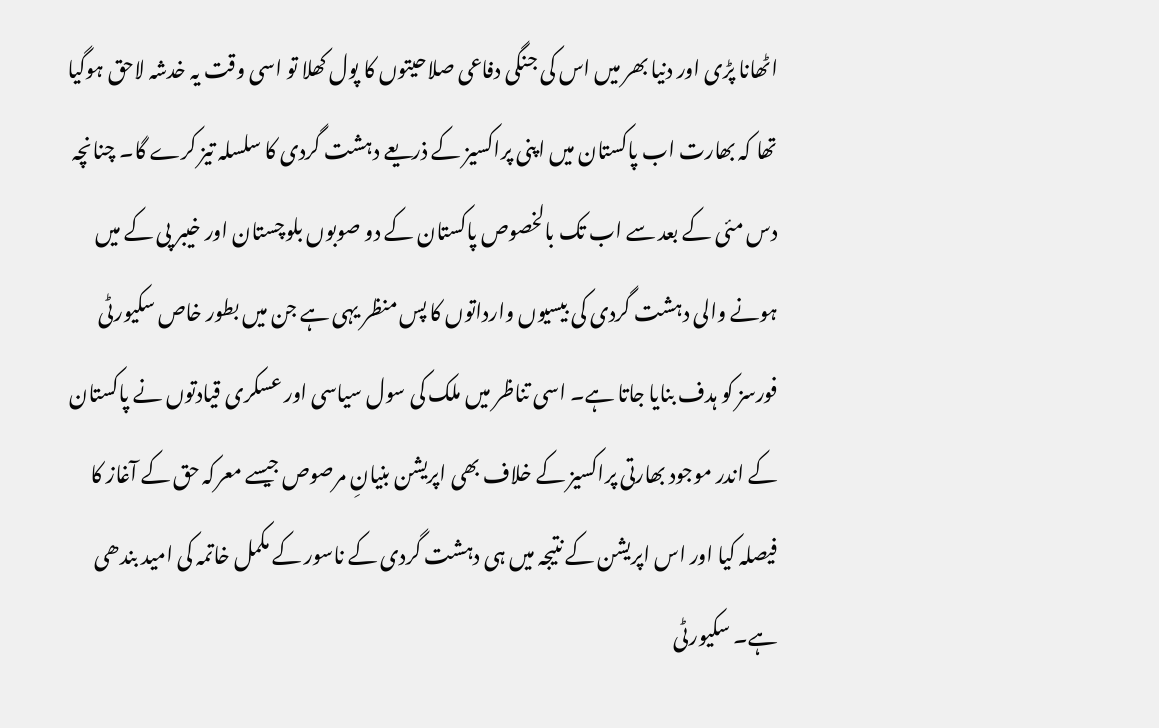اٹھانا پڑی اور دنیا بھر میں اس کی جنگی دفاعی صلاحیتوں کا پول کھلا تو اسی وقت یہ خدشہ لاحق ہوگیا تھا کہ بھارت اب پاکستان میں اپنی پراکسیز کے ذریعے دہشت گردی کا سلسلہ تیز کرے گا۔ چنانچہ دس مئی کے بعد سے اب تک بالخصوص پاکستان کے دو صوبوں بلوچستان اور خیبر پی کے میں ہونے والی دہشت گردی کی بیسیوں وارداتوں کا پس منظر یہی ہے جن میں بطور خاص سکیورٹی فورسز کو ہدف بنایا جاتا ہے۔ اسی تناظر میں ملک کی سول سیاسی اور عسکری قیادتوں نے پاکستان کے اندر موجود بھارتی پراکسیز کے خلاف بھی اپریشن بنیانِ مرصوص جیسے معرکہ حق کے آغاز کا فیصلہ کیا اور اس اپریشن کے نتیجہ میں ہی دہشت گردی کے ناسور کے مکمل خاتمہ کی امید بندھی ہے۔ سکیورٹی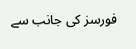فورسز کی جانب سے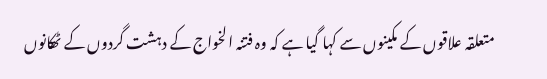متعلقہ علاقوں کے مکینوں سے کہا گیا ہے کہ وہ فتنہ الخواج کے دہشت گردوں کے ٹھکانوں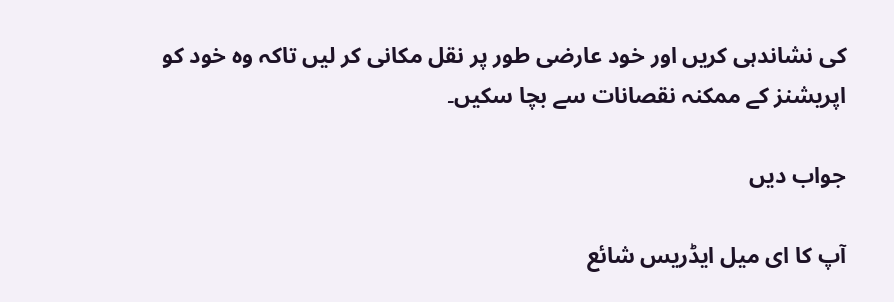کی نشاندہی کریں اور خود عارضی طور پر نقل مکانی کر لیں تاکہ وہ خود کو اپریشنز کے ممکنہ نقصانات سے بچا سکیں۔

جواب دیں

آپ کا ای میل ایڈریس شائع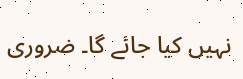نہیں کیا جائے گا۔ ضروری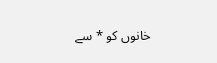خانوں کو * سے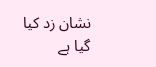نشان زد کیا گیا ہے